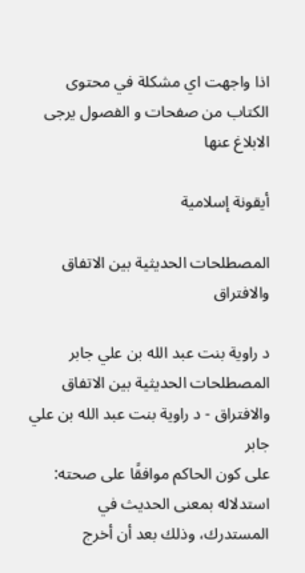اذا واجهت اي مشكلة في محتوى الكتاب من صفحات و الفصول يرجى الابلاغ عنها

أيقونة إسلامية

المصطلحات الحديثية بين الاتفاق والافتراق

د راوية بنت عبد الله بن علي جابر
المصطلحات الحديثية بين الاتفاق والافتراق - د راوية بنت عبد الله بن علي جابر
على كون الحاكم موافقًا على صحته: استدلاله بمعنى الحديث في المستدرك، وذلك بعد أن أخرج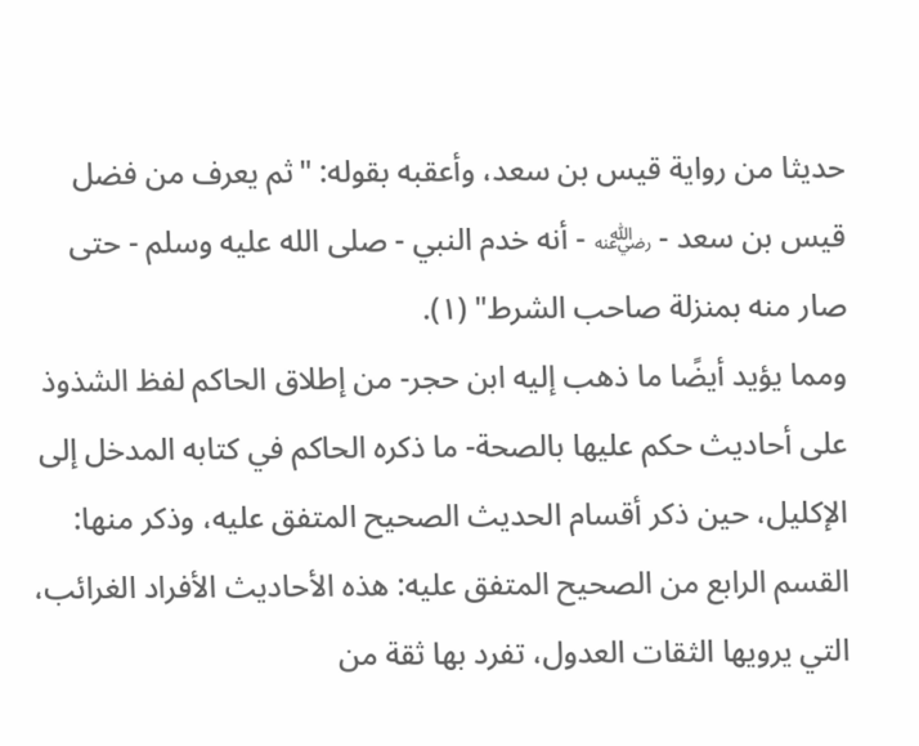حديثا من رواية قيس بن سعد، وأعقبه بقوله: "ثم يعرف من فضل قيس بن سعد - ﵁ - أنه خدم النبي - صلى الله عليه وسلم - حتى صار منه بمنزلة صاحب الشرط" (١).
ومما يؤيد أيضًا ما ذهب إليه ابن حجر- من إطلاق الحاكم لفظ الشذوذ على أحاديث حكم عليها بالصحة- ما ذكره الحاكم في كتابه المدخل إلى الإكليل، حين ذكر أقسام الحديث الصحيح المتفق عليه، وذكر منها:
القسم الرابع من الصحيح المتفق عليه: هذه الأحاديث الأفراد الغرائب، التي يرويها الثقات العدول، تفرد بها ثقة من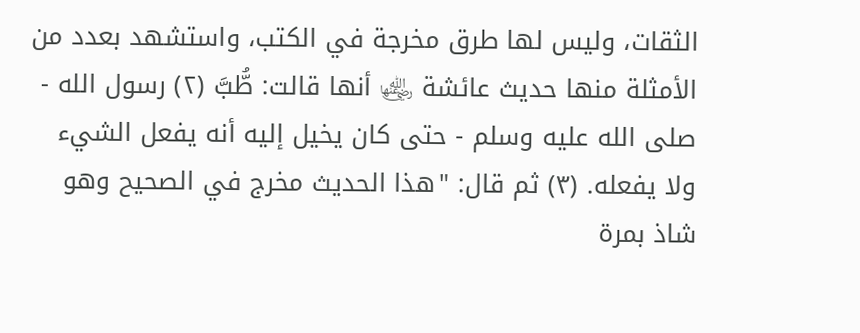الثقات، وليس لها طرق مخرجة في الكتب، واستشهد بعدد من الأمثلة منها حديث عائشة ﵂ أنها قالت: طُّبَّ (٢) رسول الله - صلى الله عليه وسلم - حتى كان يخيل إليه أنه يفعل الشيء ولا يفعله. (٣) ثم قال: "هذا الحديث مخرج في الصحيح وهو شاذ بمرة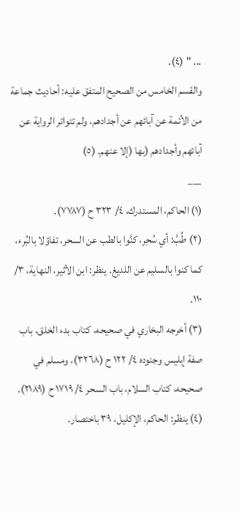... " (٤).
والقسم الخامس من الصحيح المتفق عليه: أحاديث جماعة من الأئمة عن آبائهم عن أجدادهم، ولم تتواتر الرواية عن آبائهم وأجدادهم (بها (إلا عنهم. (٥)
___
(١) الحاكم، المستدرك، ٤/ ٣٢٣ ح (٧٧٨٧).
(٢) طُبَّ: أي سُحِر، كنَّوا بالطب عن السحر، تفاؤلا بالبُرء، كما كنوا بالسليم عن اللديغ. ينظر: ابن الأثير، النهاية، ٣/ ١١٠.
(٣) أخرجه البخاري في صحيحه، كتاب بدء الخلق، باب صفة إبليس وجنوده ٤/ ١٢٢ ح (٣٢٦٨)، ومسلم في صحيحه، كتاب السلام، باب السحر ٤/ ١٧١٩ ح (٢١٨٩).
(٤) ينظر: الحاكم، الإكليل، ٣٩ باختصار.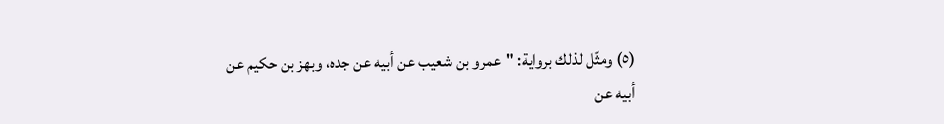(٥) ومثّل لذلك برواية: "عمرو بن شعيب عن أبيه عن جده، وبهز بن حكيم عن أبيه عن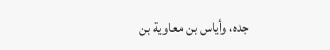جده، وأياس بن معاوية بن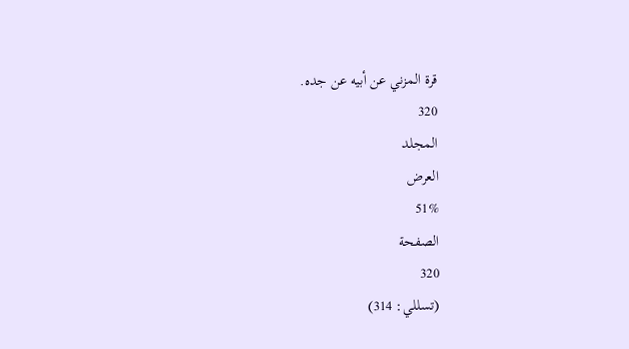قرة المزني عن أبيه عن جده.
320
المجلد
العرض
51%
الصفحة
320
(تسللي: 314)